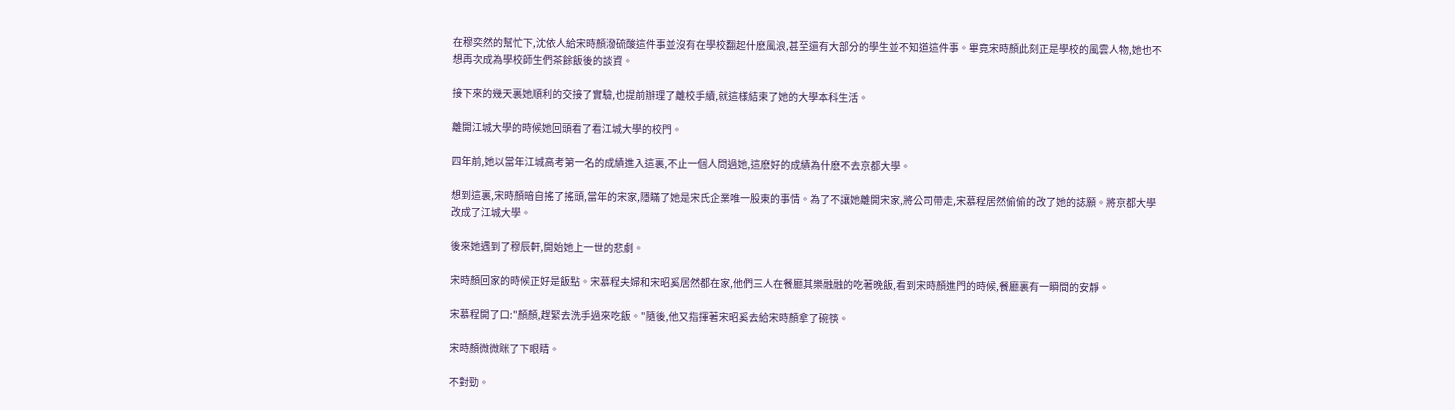在穆奕然的幫忙下,沈依人給宋時顏潑硫酸這件事並沒有在學校翻起什麽風浪,甚至還有大部分的學生並不知道這件事。畢竟宋時顏此刻正是學校的風雲人物,她也不想再次成為學校師生們茶餘飯後的談資。

接下來的幾天裏她順利的交接了實驗,也提前辦理了離校手續,就這樣結束了她的大學本科生活。

離開江城大學的時候她回頭看了看江城大學的校門。

四年前,她以當年江城高考第一名的成績進入這裏,不止一個人問過她,這麽好的成績為什麽不去京都大學。

想到這裏,宋時顏暗自搖了搖頭,當年的宋家,隱瞞了她是宋氏企業唯一股東的事情。為了不讓她離開宋家,將公司帶走,宋慕程居然偷偷的改了她的誌願。將京都大學改成了江城大學。

後來她遇到了穆辰軒,開始她上一世的悲劇。

宋時顏回家的時候正好是飯點。宋慕程夫婦和宋昭奚居然都在家,他們三人在餐廳其樂融融的吃著晚飯,看到宋時顏進門的時候,餐廳裏有一瞬間的安靜。

宋慕程開了口:"顏顏,趕緊去洗手過來吃飯。"隨後,他又指揮著宋昭奚去給宋時顏拿了碗筷。

宋時顏微微眯了下眼睛。

不對勁。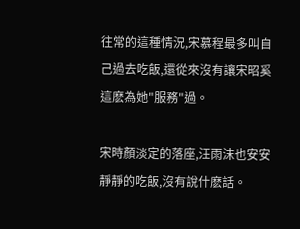往常的這種情況,宋慕程最多叫自己過去吃飯,還從來沒有讓宋昭奚這麽為她"服務"過。

宋時顏淡定的落座,汪雨沫也安安靜靜的吃飯,沒有說什麽話。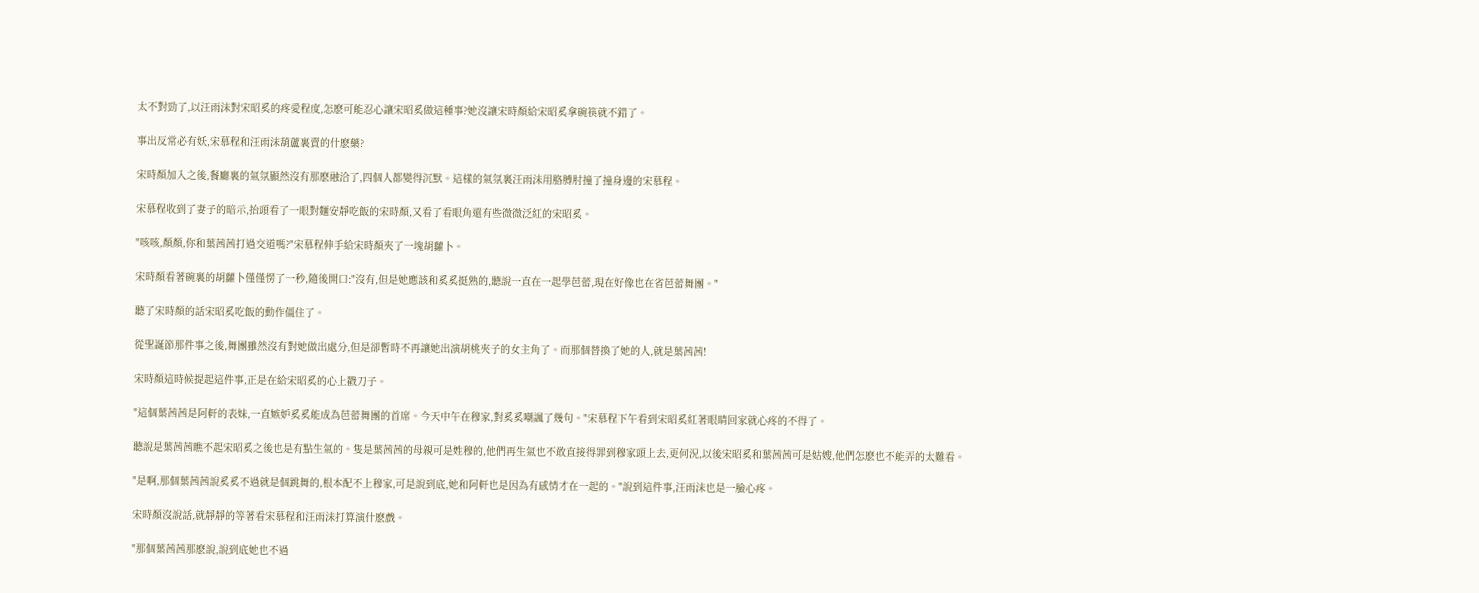太不對勁了,以汪雨沫對宋昭奚的疼愛程度,怎麽可能忍心讓宋昭奚做這種事?她沒讓宋時顏給宋昭奚拿碗筷就不錯了。

事出反常必有妖,宋慕程和汪雨沫葫蘆裏賣的什麽藥?

宋時顏加入之後,餐廳裏的氣氛顯然沒有那麽融洽了,四個人都變得沉默。這樣的氣氛裏汪雨沫用胳膊肘撞了撞身邊的宋慕程。

宋慕程收到了妻子的暗示,抬頭看了一眼對麵安靜吃飯的宋時顏,又看了看眼角還有些微微泛紅的宋昭奚。

"咳咳,顏顏,你和葉茜茜打過交道嗎?"宋慕程伸手給宋時顏夾了一塊胡蘿卜。

宋時顏看著碗裏的胡蘿卜僅僅愣了一秒,隨後開口:"沒有,但是她應該和奚奚挺熟的,聽說一直在一起學芭蕾,現在好像也在省芭蕾舞團。"

聽了宋時顏的話宋昭奚吃飯的動作僵住了。

從聖誕節那件事之後,舞團雖然沒有對她做出處分,但是卻暫時不再讓她出演胡桃夾子的女主角了。而那個替換了她的人,就是葉茜茜!

宋時顏這時候提起這件事,正是在給宋昭奚的心上戳刀子。

"這個葉茜茜是阿軒的表妹,一直嫉妒奚奚能成為芭蕾舞團的首席。今天中午在穆家,對奚奚嘲諷了幾句。"宋慕程下午看到宋昭奚紅著眼睛回家就心疼的不得了。

聽說是葉茜茜瞧不起宋昭奚之後也是有點生氣的。隻是葉茜茜的母親可是姓穆的,他們再生氣也不敢直接得罪到穆家頭上去,更何況,以後宋昭奚和葉茜茜可是姑嫂,他們怎麽也不能弄的太難看。

"是啊,那個葉茜茜說奚奚不過就是個跳舞的,根本配不上穆家,可是說到底,她和阿軒也是因為有感情才在一起的。"說到這件事,汪雨沫也是一臉心疼。

宋時顏沒說話,就靜靜的等著看宋慕程和汪雨沫打算演什麽戲。

"那個葉茜茜那麽說,說到底她也不過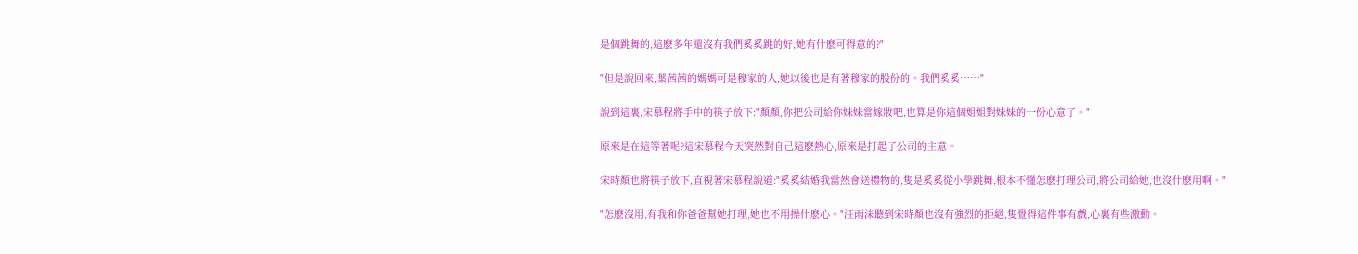是個跳舞的,這麽多年還沒有我們奚奚跳的好,她有什麽可得意的?"

"但是說回來,葉茜茜的媽媽可是穆家的人,她以後也是有著穆家的股份的。我們奚奚……"

說到這裏,宋慕程將手中的筷子放下:"顏顏,你把公司給你妹妹當嫁妝吧,也算是你這個姐姐對妹妹的一份心意了。"

原來是在這等著呢?這宋慕程今天突然對自己這麽熱心,原來是打起了公司的主意。

宋時顏也將筷子放下,直視著宋慕程說道:"奚奚結婚我當然會送禮物的,隻是奚奚從小學跳舞,根本不懂怎麽打理公司,將公司給她,也沒什麽用啊。"

"怎麽沒用,有我和你爸爸幫她打理,她也不用操什麽心。"汪雨沫聽到宋時顏也沒有強烈的拒絕,隻覺得這件事有戲,心裏有些激動。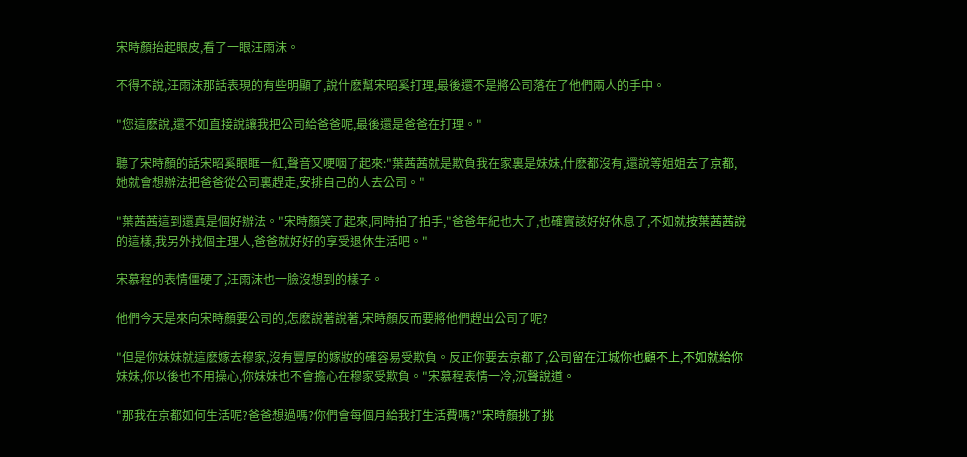宋時顏抬起眼皮,看了一眼汪雨沫。

不得不說,汪雨沫那話表現的有些明顯了,說什麽幫宋昭奚打理,最後還不是將公司落在了他們兩人的手中。

"您這麽說,還不如直接說讓我把公司給爸爸呢,最後還是爸爸在打理。"

聽了宋時顏的話宋昭奚眼眶一紅,聲音又哽咽了起來:"葉茜茜就是欺負我在家裏是妹妹,什麽都沒有,還說等姐姐去了京都,她就會想辦法把爸爸從公司裏趕走,安排自己的人去公司。"

"葉茜茜這到還真是個好辦法。"宋時顏笑了起來,同時拍了拍手,"爸爸年紀也大了,也確實該好好休息了,不如就按葉茜茜說的這樣,我另外找個主理人,爸爸就好好的享受退休生活吧。"

宋慕程的表情僵硬了,汪雨沫也一臉沒想到的樣子。

他們今天是來向宋時顏要公司的,怎麽說著說著,宋時顏反而要將他們趕出公司了呢?

"但是你妹妹就這麽嫁去穆家,沒有豐厚的嫁妝的確容易受欺負。反正你要去京都了,公司留在江城你也顧不上,不如就給你妹妹,你以後也不用操心,你妹妹也不會擔心在穆家受欺負。"宋慕程表情一冷,沉聲說道。

"那我在京都如何生活呢?爸爸想過嗎?你們會每個月給我打生活費嗎?"宋時顏挑了挑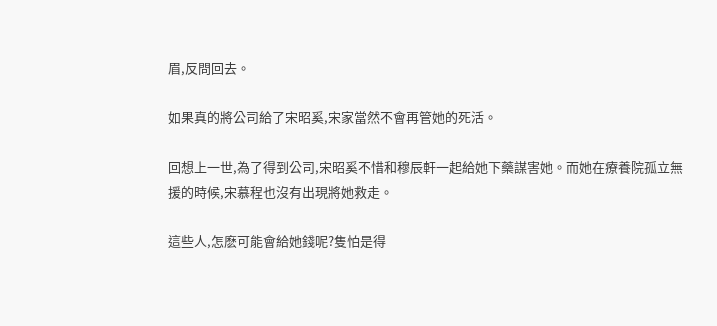眉,反問回去。

如果真的將公司給了宋昭奚,宋家當然不會再管她的死活。

回想上一世,為了得到公司,宋昭奚不惜和穆辰軒一起給她下藥謀害她。而她在療養院孤立無援的時候,宋慕程也沒有出現將她救走。

這些人,怎麽可能會給她錢呢?隻怕是得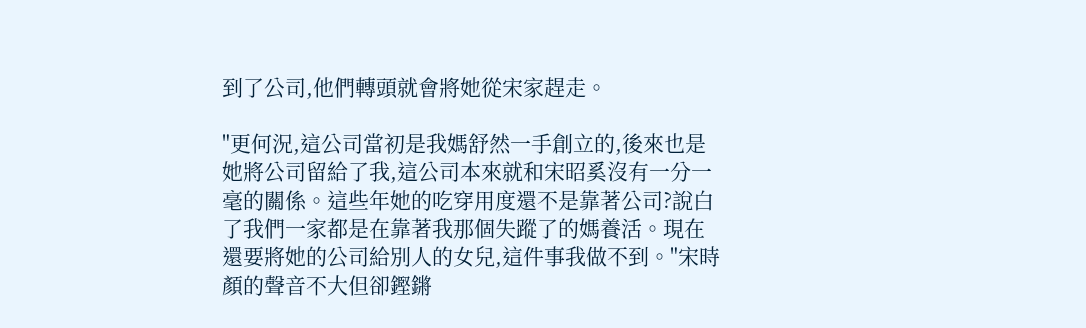到了公司,他們轉頭就會將她從宋家趕走。

"更何況,這公司當初是我媽舒然一手創立的,後來也是她將公司留給了我,這公司本來就和宋昭奚沒有一分一毫的關係。這些年她的吃穿用度還不是靠著公司?說白了我們一家都是在靠著我那個失蹤了的媽養活。現在還要將她的公司給別人的女兒,這件事我做不到。"宋時顏的聲音不大但卻鏗鏘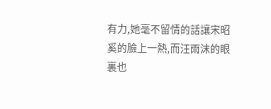有力,她毫不留情的話讓宋昭奚的臉上一熱,而汪雨沫的眼裏也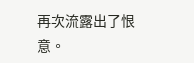再次流露出了恨意。